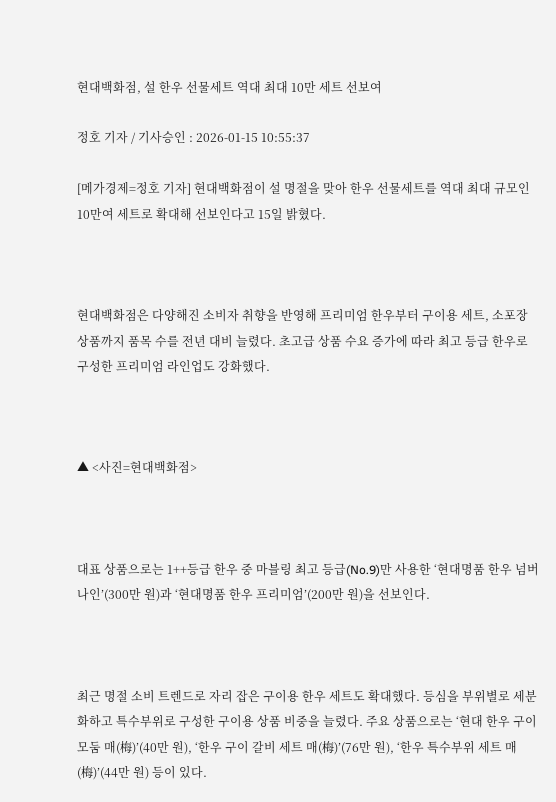현대백화점, 설 한우 선물세트 역대 최대 10만 세트 선보여

정호 기자 / 기사승인 : 2026-01-15 10:55:37

[메가경제=정호 기자] 현대백화점이 설 명절을 맞아 한우 선물세트를 역대 최대 규모인 10만여 세트로 확대해 선보인다고 15일 밝혔다.



현대백화점은 다양해진 소비자 취향을 반영해 프리미엄 한우부터 구이용 세트, 소포장 상품까지 품목 수를 전년 대비 늘렸다. 초고급 상품 수요 증가에 따라 최고 등급 한우로 구성한 프리미엄 라인업도 강화했다.



▲ <사진=현대백화점>



대표 상품으로는 1++등급 한우 중 마블링 최고 등급(No.9)만 사용한 ‘현대명품 한우 넘버나인’(300만 원)과 ‘현대명품 한우 프리미엄’(200만 원)을 선보인다.



최근 명절 소비 트렌드로 자리 잡은 구이용 한우 세트도 확대했다. 등심을 부위별로 세분화하고 특수부위로 구성한 구이용 상품 비중을 늘렸다. 주요 상품으로는 ‘현대 한우 구이모둠 매(梅)’(40만 원), ‘한우 구이 갈비 세트 매(梅)’(76만 원), ‘한우 특수부위 세트 매(梅)’(44만 원) 등이 있다.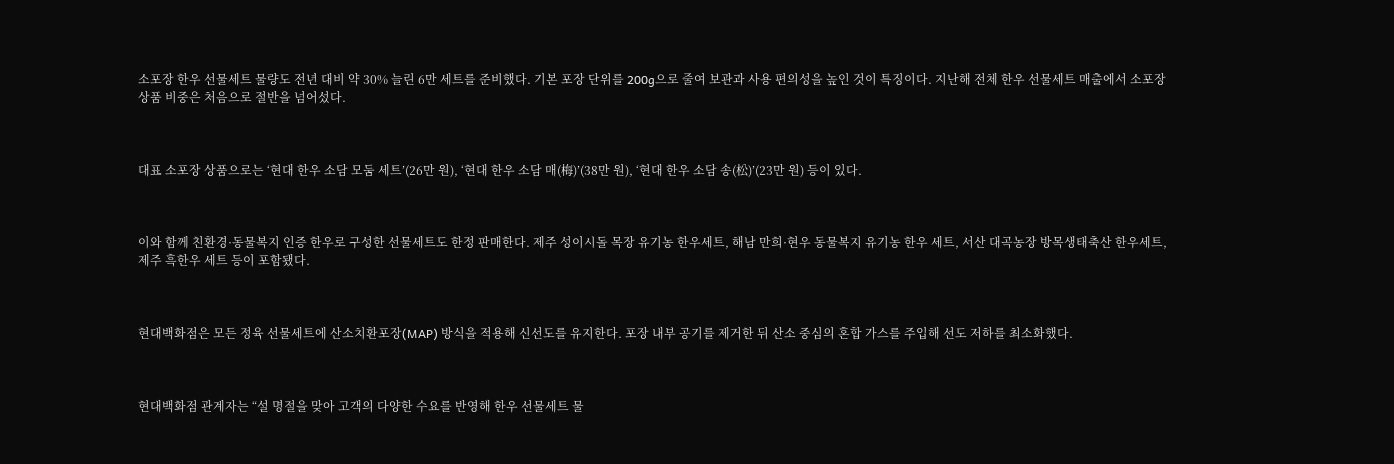소포장 한우 선물세트 물량도 전년 대비 약 30% 늘린 6만 세트를 준비했다. 기본 포장 단위를 200g으로 줄여 보관과 사용 편의성을 높인 것이 특징이다. 지난해 전체 한우 선물세트 매출에서 소포장 상품 비중은 처음으로 절반을 넘어섰다.



대표 소포장 상품으로는 ‘현대 한우 소담 모둠 세트’(26만 원), ‘현대 한우 소담 매(梅)’(38만 원), ‘현대 한우 소담 송(松)’(23만 원) 등이 있다.



이와 함께 친환경·동물복지 인증 한우로 구성한 선물세트도 한정 판매한다. 제주 성이시돌 목장 유기농 한우세트, 해남 만희·현우 동물복지 유기농 한우 세트, 서산 대곡농장 방목생태축산 한우세트, 제주 흑한우 세트 등이 포함됐다.



현대백화점은 모든 정육 선물세트에 산소치환포장(MAP) 방식을 적용해 신선도를 유지한다. 포장 내부 공기를 제거한 뒤 산소 중심의 혼합 가스를 주입해 선도 저하를 최소화했다.



현대백화점 관계자는 “설 명절을 맞아 고객의 다양한 수요를 반영해 한우 선물세트 물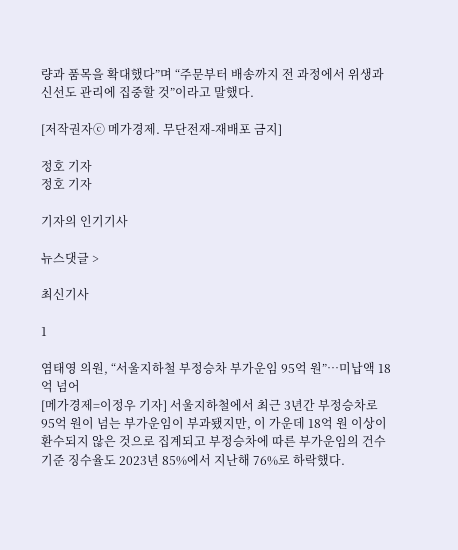량과 품목을 확대했다”며 “주문부터 배송까지 전 과정에서 위생과 신선도 관리에 집중할 것”이라고 말했다.

[저작권자ⓒ 메가경제. 무단전재-재배포 금지]

정호 기자
정호 기자

기자의 인기기사

뉴스댓글 >

최신기사

1

염태영 의원, “서울지하철 부정승차 부가운임 95억 원”…미납액 18억 넘어
[메가경제=이정우 기자] 서울지하철에서 최근 3년간 부정승차로 95억 원이 넘는 부가운임이 부과됐지만, 이 가운데 18억 원 이상이 환수되지 않은 것으로 집계되고 부정승차에 따른 부가운임의 건수 기준 징수율도 2023년 85%에서 지난해 76%로 하락했다.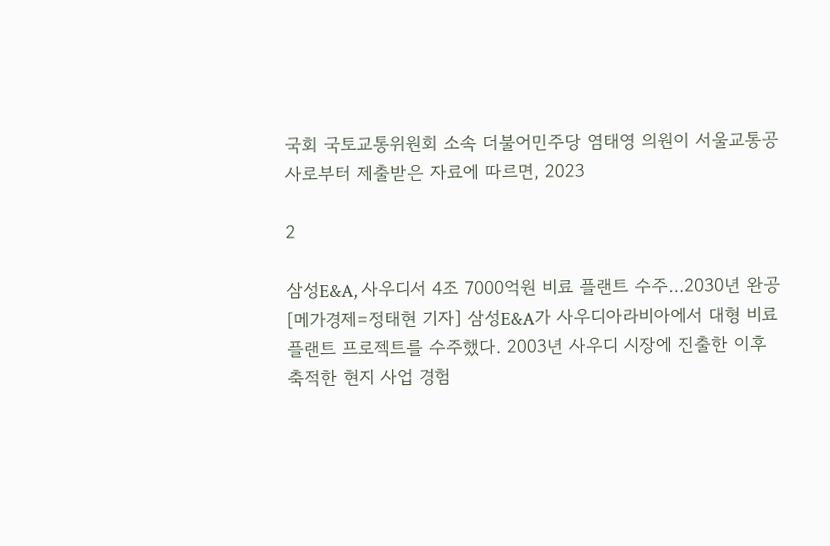국회 국토교통위원회 소속 더불어민주당 염태영 의원이 서울교통공사로부터 제출받은 자료에 따르면, 2023

2

삼성E&A, 사우디서 4조 7000억원 비료 플랜트 수주…2030년 완공
[메가경제=정태현 기자] 삼성E&A가 사우디아라비아에서 대형 비료 플랜트 프로젝트를 수주했다. 2003년 사우디 시장에 진출한 이후 축적한 현지 사업 경험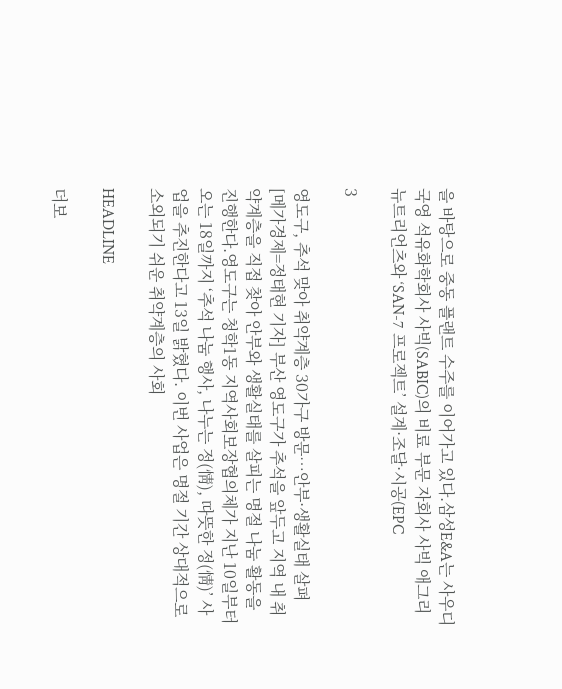을 바탕으로 중동 플랜트 수주를 이어가고 있다.삼성E&A는 사우디 국영 석유화학회사 사빅(SABIC)의 비료 부문 자회사 사빅 애그리뉴트리언츠와 ‘SAN-7 프로젝트’ 설계·조달·시공(EPC

3

영도구, 추석 맞아 취약계층 30가구 방문…안부·생활실태 살펴
[메가경제=정태현 기자] 부산 영도구가 추석을 앞두고 지역 내 취약계층을 직접 찾아 안부와 생활실태를 살피는 명절 나눔 활동을 진행한다.영도구는 청학1동 지역사회보장협의체가 지난 10일부터 오는 18일까지 ‘추석 나눔 행사, 나누는 정(情), 따뜻한 정(情)’ 사업을 추진한다고 13일 밝혔다. 이번 사업은 명절 기간 상대적으로 소외되기 쉬운 취약계층의 사회

HEADLINE

더보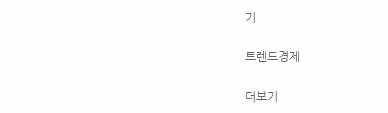기

트렌드경제

더보기